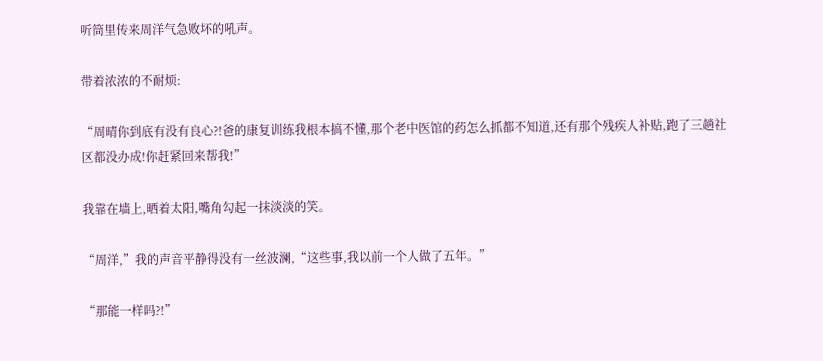听筒里传来周洋气急败坏的吼声。

带着浓浓的不耐烦:

“周晴你到底有没有良心?!爸的康复训练我根本搞不懂,那个老中医馆的药怎么抓都不知道,还有那个残疾人补贴,跑了三趟社区都没办成!你赶紧回来帮我!”

我靠在墙上,晒着太阳,嘴角勾起一抹淡淡的笑。

“周洋,”我的声音平静得没有一丝波澜,“这些事,我以前一个人做了五年。”

“那能一样吗?!”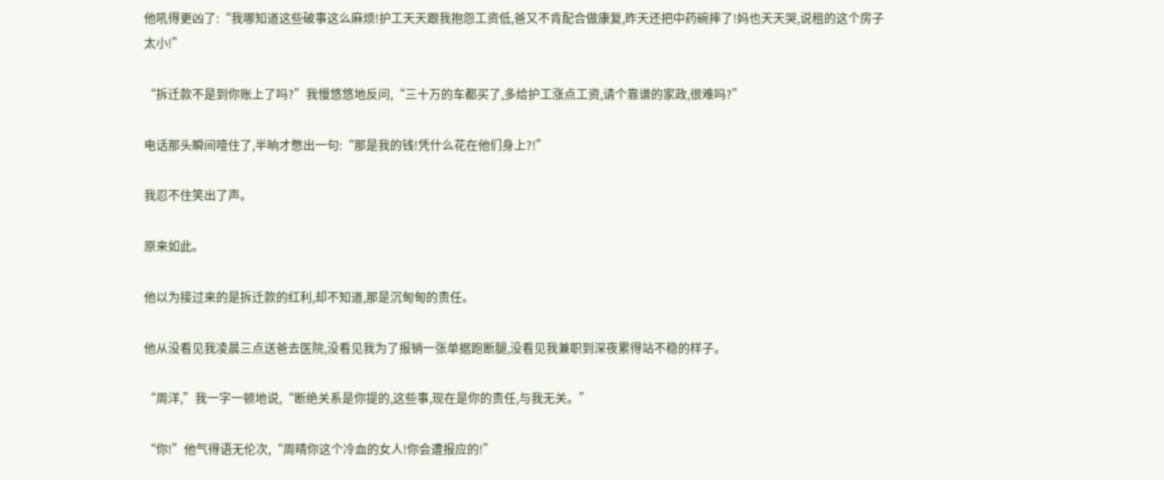他吼得更凶了:“我哪知道这些破事这么麻烦!护工天天跟我抱怨工资低,爸又不肯配合做康复,昨天还把中药碗摔了!妈也天天哭,说租的这个房子太小!”

“拆迁款不是到你账上了吗?”我慢悠悠地反问,“三十万的车都买了,多给护工涨点工资,请个靠谱的家政,很难吗?”

电话那头瞬间噎住了,半晌才憋出一句:“那是我的钱!凭什么花在他们身上?!”

我忍不住笑出了声。

原来如此。

他以为接过来的是拆迁款的红利,却不知道,那是沉甸甸的责任。

他从没看见我凌晨三点送爸去医院,没看见我为了报销一张单据跑断腿,没看见我兼职到深夜累得站不稳的样子。

“周洋,”我一字一顿地说,“断绝关系是你提的,这些事,现在是你的责任,与我无关。”

“你!”他气得语无伦次,“周晴你这个冷血的女人!你会遭报应的!”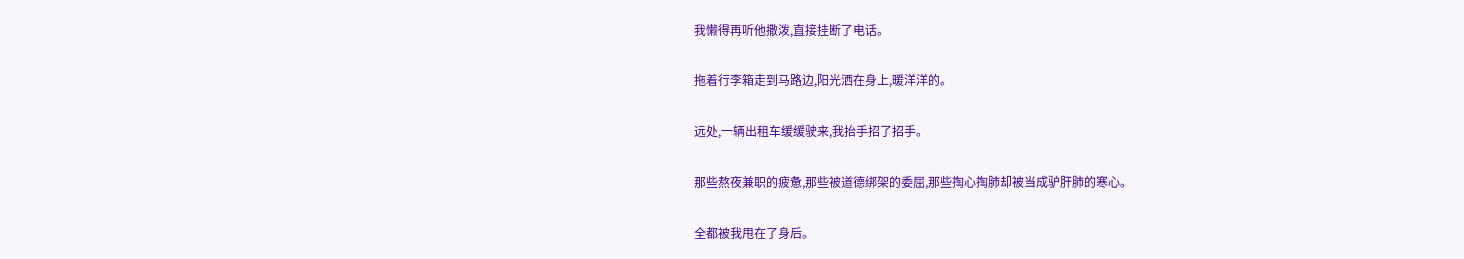我懒得再听他撒泼,直接挂断了电话。

拖着行李箱走到马路边,阳光洒在身上,暖洋洋的。

远处,一辆出租车缓缓驶来,我抬手招了招手。

那些熬夜兼职的疲惫,那些被道德绑架的委屈,那些掏心掏肺却被当成驴肝肺的寒心。

全都被我甩在了身后。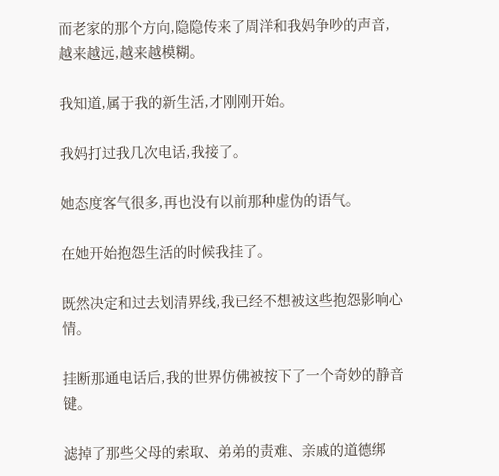而老家的那个方向,隐隐传来了周洋和我妈争吵的声音,越来越远,越来越模糊。

我知道,属于我的新生活,才刚刚开始。

我妈打过我几次电话,我接了。

她态度客气很多,再也没有以前那种虚伪的语气。

在她开始抱怨生活的时候我挂了。

既然决定和过去划清界线,我已经不想被这些抱怨影响心情。

挂断那通电话后,我的世界仿佛被按下了一个奇妙的静音键。

滤掉了那些父母的索取、弟弟的责难、亲戚的道德绑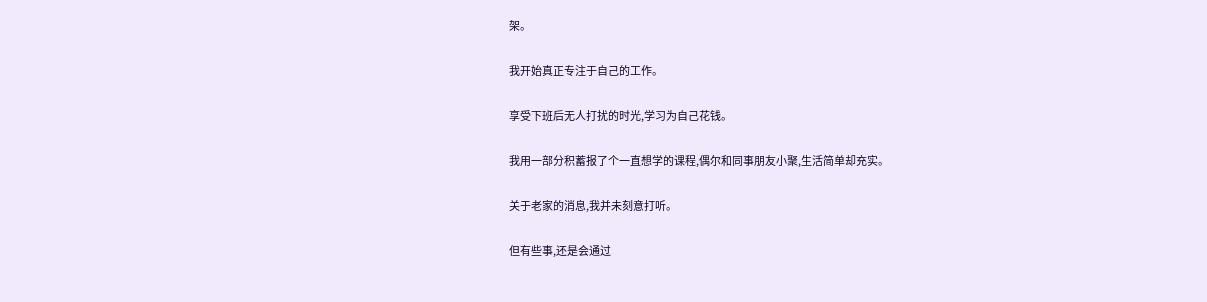架。

我开始真正专注于自己的工作。

享受下班后无人打扰的时光,学习为自己花钱。

我用一部分积蓄报了个一直想学的课程,偶尔和同事朋友小聚,生活简单却充实。

关于老家的消息,我并未刻意打听。

但有些事,还是会通过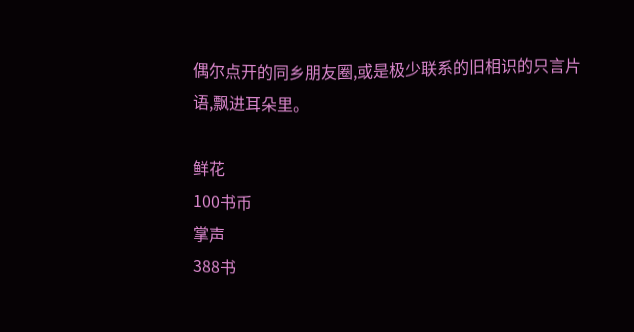偶尔点开的同乡朋友圈,或是极少联系的旧相识的只言片语,飘进耳朵里。

鲜花
100书币
掌声
388书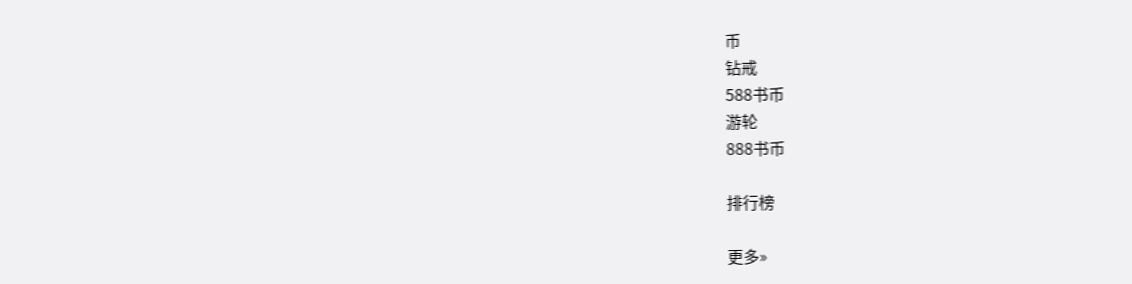币
钻戒
588书币
游轮
888书币

排行榜

更多»